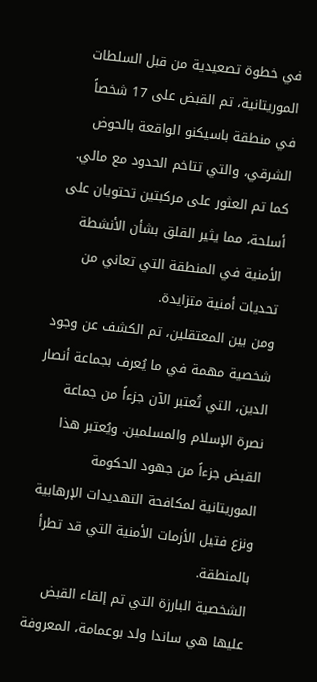في خطوة تصعيدية من قبل السلطات الموريتانية، تم القبض على 17 شخصاً في منطقة باسيكنو الواقعة بالحوض الشرقي، والتي تتاخم الحدود مع مالي. كما تم العثور على مركبتين تحتويان على أسلحة، مما يثير القلق بشأن الأنشطة الأمنية في المنطقة التي تعاني من تحديات أمنية متزايدة.
ومن بين المعتقلين، تم الكشف عن وجود شخصية مهمة في ما يُعرف بجماعة أنصار الدين، التي تُعتبر الآن جزءاً من جماعة نصرة الإسلام والمسلمين. ويُعتبر هذا القبض جزءاً من جهود الحكومة الموريتانية لمكافحة التهديدات الإرهابية ونزع فتيل الأزمات الأمنية التي قد تطرأ بالمنطقة.
الشخصية البارزة التي تم إلقاء القبض عليها هي ساندا ولد بوعمامة، المعروفة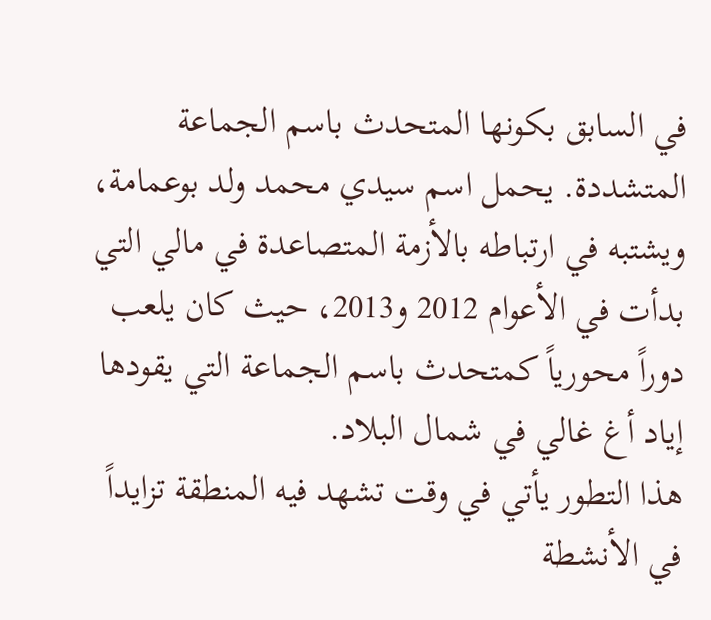في السابق بكونها المتحدث باسم الجماعة المتشددة. يحمل اسم سيدي محمد ولد بوعمامة، ويشتبه في ارتباطه بالأزمة المتصاعدة في مالي التي بدأت في الأعوام 2012 و2013، حيث كان يلعب دوراً محورياً كمتحدث باسم الجماعة التي يقودها إياد أغ غالي في شمال البلاد.
هذا التطور يأتي في وقت تشهد فيه المنطقة تزايداً في الأنشطة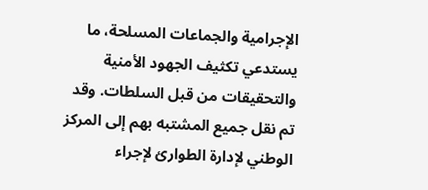الإجرامية والجماعات المسلحة، ما يستدعي تكثيف الجهود الأمنية والتحقيقات من قبل السلطات. وقد تم نقل جميع المشتبه بهم إلى المركز الوطني لإدارة الطوارئ لإجراء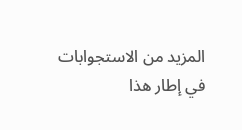المزيد من الاستجوابات في إطار هذا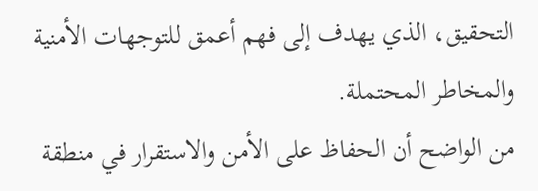التحقيق، الذي يهدف إلى فهم أعمق للتوجهات الأمنية والمخاطر المحتملة.
من الواضح أن الحفاظ على الأمن والاستقرار في منطقة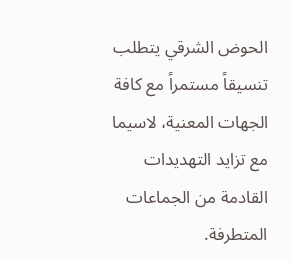الحوض الشرقي يتطلب تنسيقاً مستمراً مع كافة الجهات المعنية، لاسيما مع تزايد التهديدات القادمة من الجماعات المتطرفة.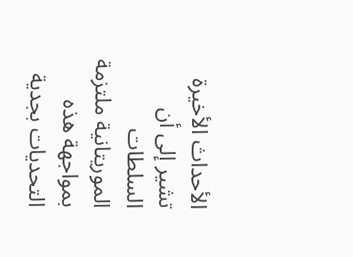الأحداث الأخيرة تشير إلى أن السلطات الموريتانية ملتزمة بمواجهة هذه التحديات بجدية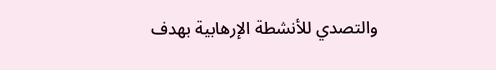والتصدي للأنشطة الإرهابية بهدف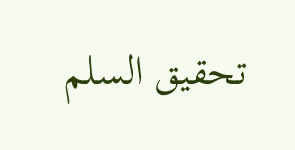تحقيق السلم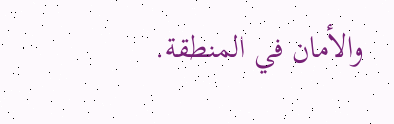والأمان في المنطقة.